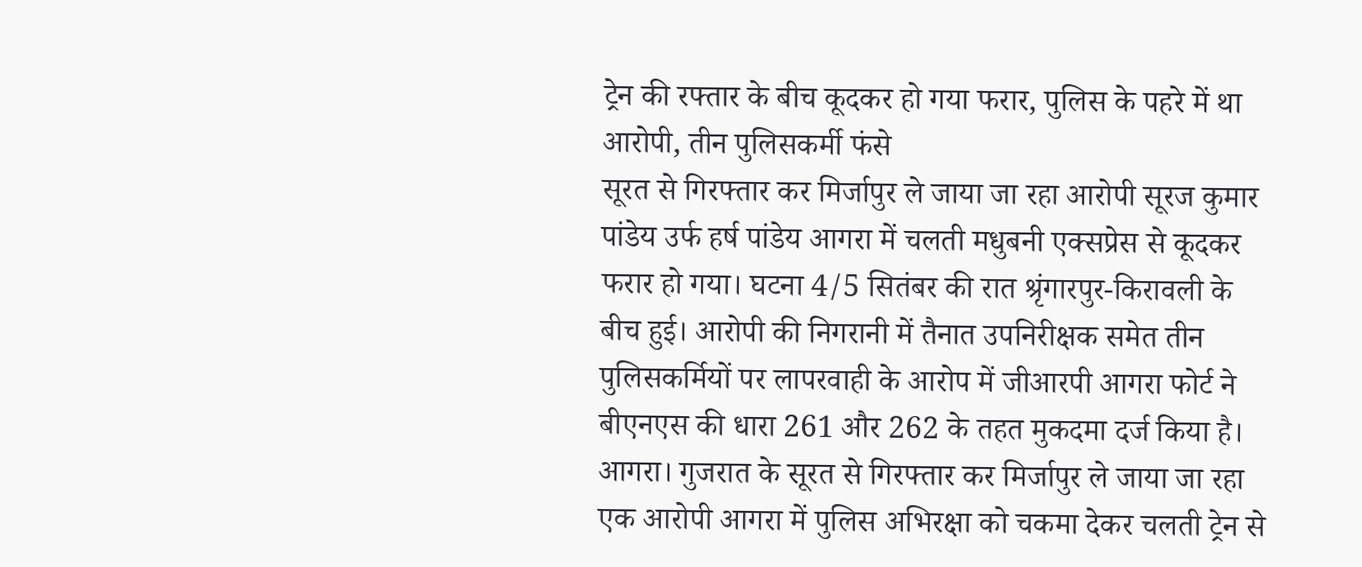ट्रेन की रफ्तार के बीच कूदकर हो गया फरार, पुलिस के पहरे में था आरोपी, तीन पुलिसकर्मी फंसे
सूरत से गिरफ्तार कर मिर्जापुर ले जाया जा रहा आरोपी सूरज कुमार पांडेय उर्फ हर्ष पांडेय आगरा में चलती मधुबनी एक्सप्रेस से कूदकर फरार हो गया। घटना 4/5 सितंबर की रात श्रृंगारपुर-किरावली के बीच हुई। आरोपी की निगरानी में तैनात उपनिरीक्षक समेत तीन पुलिसकर्मियों पर लापरवाही के आरोप में जीआरपी आगरा फोर्ट ने बीएनएस की धारा 261 और 262 के तहत मुकदमा दर्ज किया है।
आगरा। गुजरात के सूरत से गिरफ्तार कर मिर्जापुर ले जाया जा रहा एक आरोपी आगरा में पुलिस अभिरक्षा को चकमा देकर चलती ट्रेन से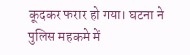कूदकर फरार हो गया। घटना ने पुलिस महकमे में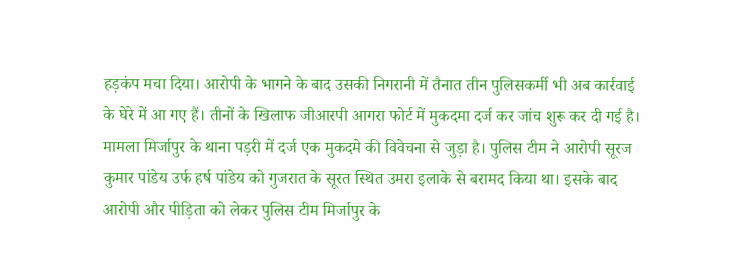हड़कंप मचा दिया। आरोपी के भागने के बाद उसकी निगरानी में तैनात तीन पुलिसकर्मी भी अब कार्रवाई के घेरे में आ गए हैं। तीनों के खिलाफ जीआरपी आगरा फोर्ट में मुकदमा दर्ज कर जांच शुरू कर दी गई है।
मामला मिर्जापुर के थाना पड़री में दर्ज एक मुकदमे की विवेचना से जुड़ा है। पुलिस टीम ने आरोपी सूरज कुमार पांडेय उर्फ हर्ष पांडेय को गुजरात के सूरत स्थित उमरा इलाके से बरामद किया था। इसके बाद आरोपी और पीड़िता को लेकर पुलिस टीम मिर्जापुर के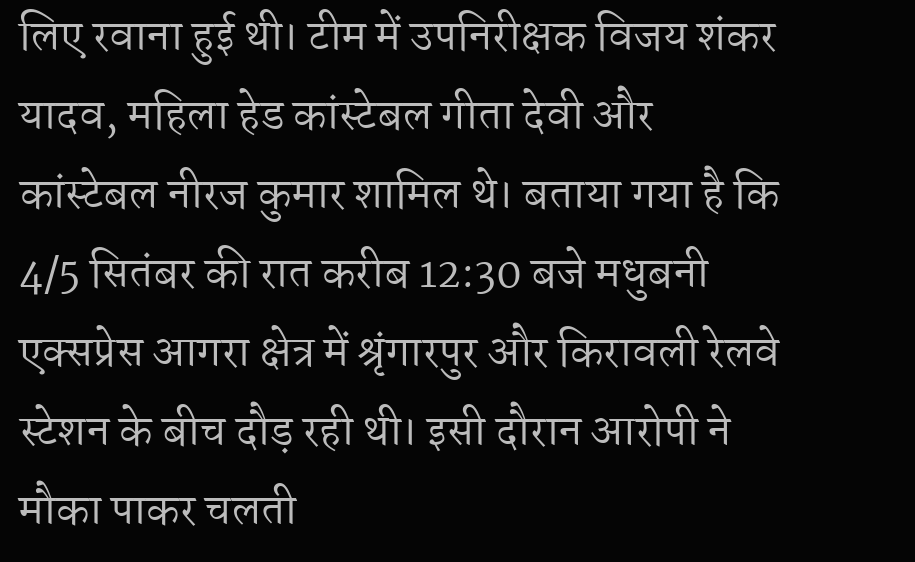लिए रवाना हुई थी। टीम में उपनिरीक्षक विजय शंकर यादव, महिला हेड कांस्टेबल गीता देवी और कांस्टेबल नीरज कुमार शामिल थे। बताया गया है कि 4/5 सितंबर की रात करीब 12:30 बजे मधुबनी एक्सप्रेस आगरा क्षेत्र में श्रृंगारपुर और किरावली रेलवे स्टेशन के बीच दौड़ रही थी। इसी दौरान आरोपी ने मौका पाकर चलती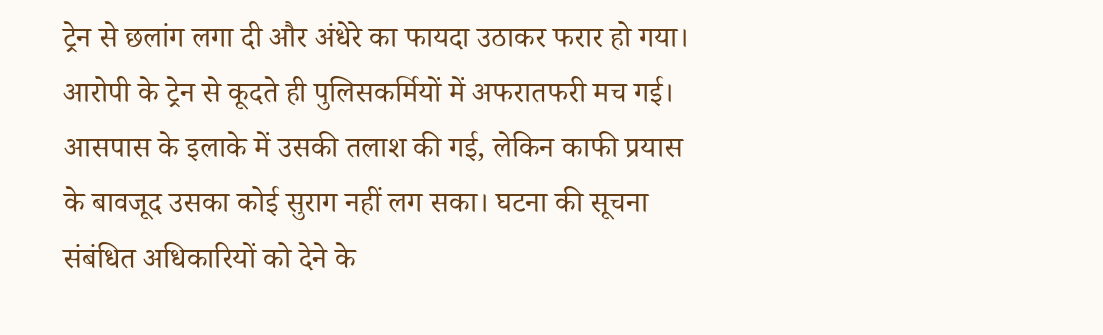ट्रेन से छलांग लगा दी और अंधेरे का फायदा उठाकर फरार हो गया।
आरोपी के ट्रेन से कूदते ही पुलिसकर्मियों में अफरातफरी मच गई। आसपास के इलाके में उसकी तलाश की गई, लेकिन काफी प्रयास के बावजूद उसका कोई सुराग नहीं लग सका। घटना की सूचना संबंधित अधिकारियों को देने के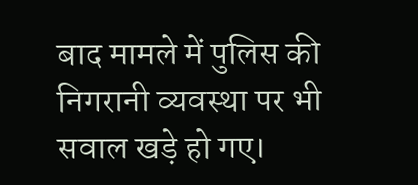बाद मामले में पुलिस की निगरानी व्यवस्था पर भी सवाल खड़े हो गए।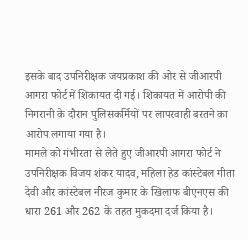इसके बाद उपनिरीक्षक जयप्रकाश की ओर से जीआरपी आगरा फोर्ट में शिकायत दी गई। शिकायत में आरोपी की निगरानी के दौरान पुलिसकर्मियों पर लापरवाही बरतने का आरोप लगाया गया है।
मामले को गंभीरता से लेते हुए जीआरपी आगरा फोर्ट ने उपनिरीक्षक विजय शंकर यादव, महिला हेड कांस्टेबल गीता देवी और कांस्टेबल नीरज कुमार के खिलाफ बीएनएस की धारा 261 और 262 के तहत मुकदमा दर्ज किया है।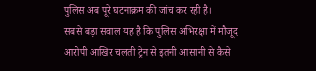पुलिस अब पूरे घटनाक्रम की जांच कर रही है।
सबसे बड़ा सवाल यह है कि पुलिस अभिरक्षा में मौजूद आरोपी आखिर चलती ट्रेन से इतनी आसानी से कैसे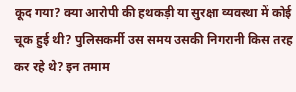कूद गया? क्या आरोपी की हथकड़ी या सुरक्षा व्यवस्था में कोई चूक हुई थी? पुलिसकर्मी उस समय उसकी निगरानी किस तरह कर रहे थे? इन तमाम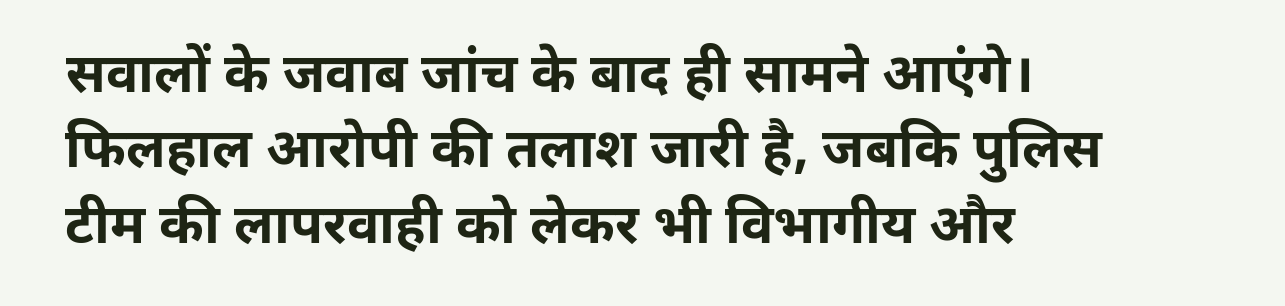सवालों के जवाब जांच के बाद ही सामने आएंगे। फिलहाल आरोपी की तलाश जारी है, जबकि पुलिस टीम की लापरवाही को लेकर भी विभागीय और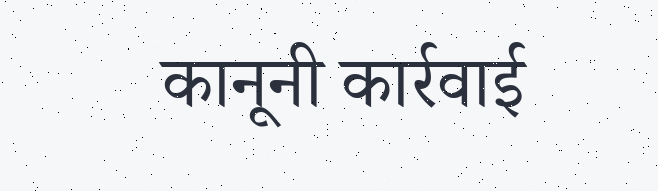कानूनी कार्रवाई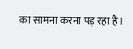का सामना करना पड़ रहा है।